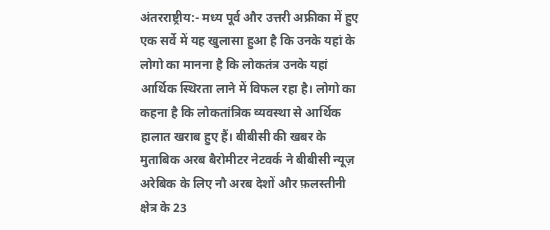अंतरराष्ट्रीय:- मध्य पूर्व और उत्तरी अफ्रीका में हुए एक सर्वे में यह खुलासा हुआ है कि उनके यहां के लोगो का मानना है कि लोकतंत्र उनके यहां आर्थिक स्थिरता लाने में विफल रहा है। लोगो का कहना है कि लोकतांत्रिक व्यवस्था से आर्थिक हालात खराब हुए हैं। बीबीसी की खबर के मुताबिक अरब बैरोमीटर नेटवर्क ने बीबीसी न्यूज़ अरेबिक के लिए नौ अरब देशों और फ़लस्तीनी क्षेत्र के 23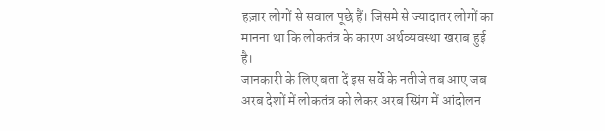हज़ार लोगों से सवाल पूछे हैं। जिसमे से ज्यादातर लोगों का मानना था कि लोकतंत्र के कारण अर्थव्यवस्था खराब हुई है।
जानकारी के लिए बता दें इस सर्वे के नतीजे तब आए जब अरब देशों में लोकतंत्र को लेकर अरब स्प्रिंग में आंदोलन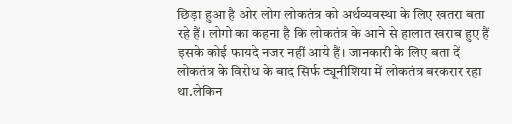छिड़ा हुआ है ओर लोग लोकतंत्र को अर्थव्यवस्था के लिए खतरा बता रहे हैं। लोगो का कहना है कि लोकतंत्र के आने से हालात खराब हुए हैं इसके कोई फायदे नजर नहीं आये हैं। जानकारी के लिए बता दें लोकतंत्र के विरोध के बाद सिर्फ ट्यूनीशिया में लोकतंत्र बरकरार रहा था.लेकिन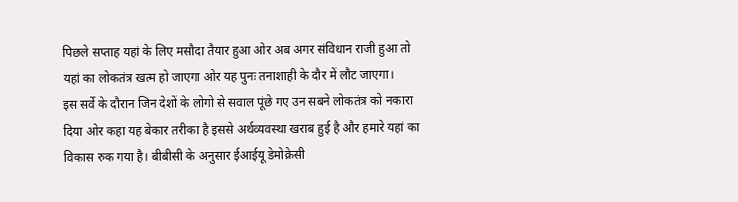पिछले सप्ताह यहां के लिए मसौदा तैयार हुआ ओर अब अगर संविधान राजी हुआ तो यहां का लोकतंत्र खत्म हो जाएगा ओर यह पुनः तनाशाही के दौर में लौट जाएगा।
इस सर्वे के दौरान जिन देशों के लोगो से सवाल पूंछे गए उन सबने लोकतंत्र को नकारा दिया ओर कहा यह बेकार तरीका है इससे अर्थव्यवस्था खराब हुई है और हमारे यहां का विकास रुक गया है। बीबीसी के अनुसार ईआईयू डेमोक्रेसी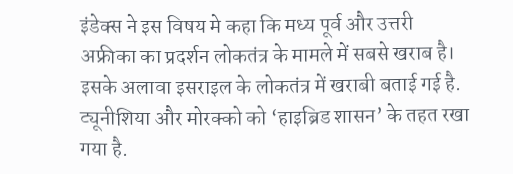इंडेक्स ने इस विषय मे कहा कि मध्य पूर्व और उत्तरी अफ्रीका का प्रदर्शन लोकतंत्र के मामले में सबसे खराब है। इसके अलावा इसराइल के लोकतंत्र में खराबी बताई गई है. ट्यूनीशिया और मोरक्को को ‘हाइब्रिड शासन’ के तहत रखा गया है.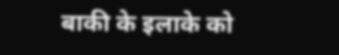बाकी के इलाके को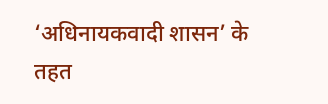‘अधिनायकवादी शासन’ के तहत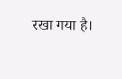रखा गया है।